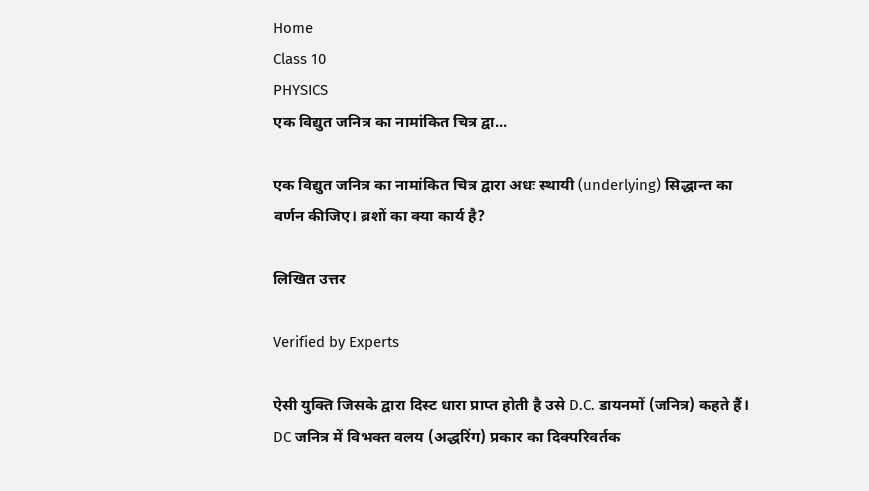Home
Class 10
PHYSICS
एक विद्युत जनित्र का नामांकित चित्र द्वा...

एक विद्युत जनित्र का नामांकित चित्र द्वारा अधः स्थायी (underlying) सिद्धान्त का वर्णन कीजिए। ब्रशों का क्या कार्य है?

लिखित उत्तर

Verified by Experts

ऐसी युक्ति जिसके द्वारा दिस्ट धारा प्राप्त होती है उसे D.C. डायनमों (जनित्र) कहते हैं। DC जनित्र में विभक्त वलय (अद्धरिंग) प्रकार का दिक्परिवर्तक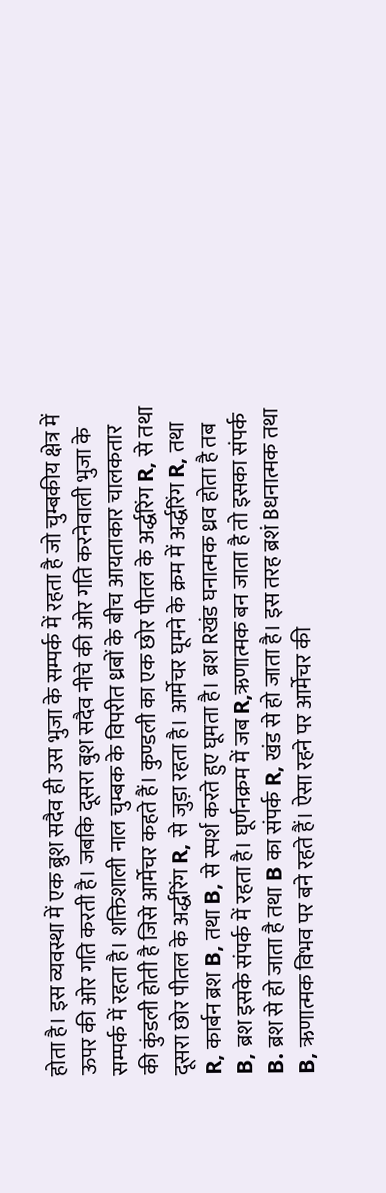होता है। इस व्यवस्था में एक ब्रुश सदैव ही उस भुजा के सम्पर्क में रहता है जो चुम्बकीय क्षेत्र में ऊपर की ओर गति करती है। जबकि दूसरा बुश सदैव नीचे की ओर गति करनेवाली भुजा के सम्पर्क में रहता है। शक्तिशाली नाल चुम्बक के विपरीत ध्रबों के बीच आयताकार चालकतार की कुंडली होती है जिसे आर्मेचर कहते हैं। कुण्डली का एक छोर पीतल के अर्द्धरिंग R, से तथा दूसरा छोर पीतल के अर्द्धरिंग R, से जुड़ा रहता है। आर्मेचर घूमने के क्रम में अर्द्धरिंग R, तथा R, कार्बन ब्रश B, तथा B, से स्पर्श करते हुए घूमता है। ब्रश Rखंड घनात्मक ध्रव होता है तब B, ब्रश इसके संपर्क में रहता है। घूर्णनक्रम में जब R,ऋणात्मक बन जाता है तो इसका संपर्क B. ब्रश से हो जाता है तथा B का संपर्क R, खंड से हो जाता है। इस तरह ब्रशं Bधनात्मक तथा B, ऋणात्मक विभव पर बने रहते हैं। ऐसा रहने पर आर्मेचर की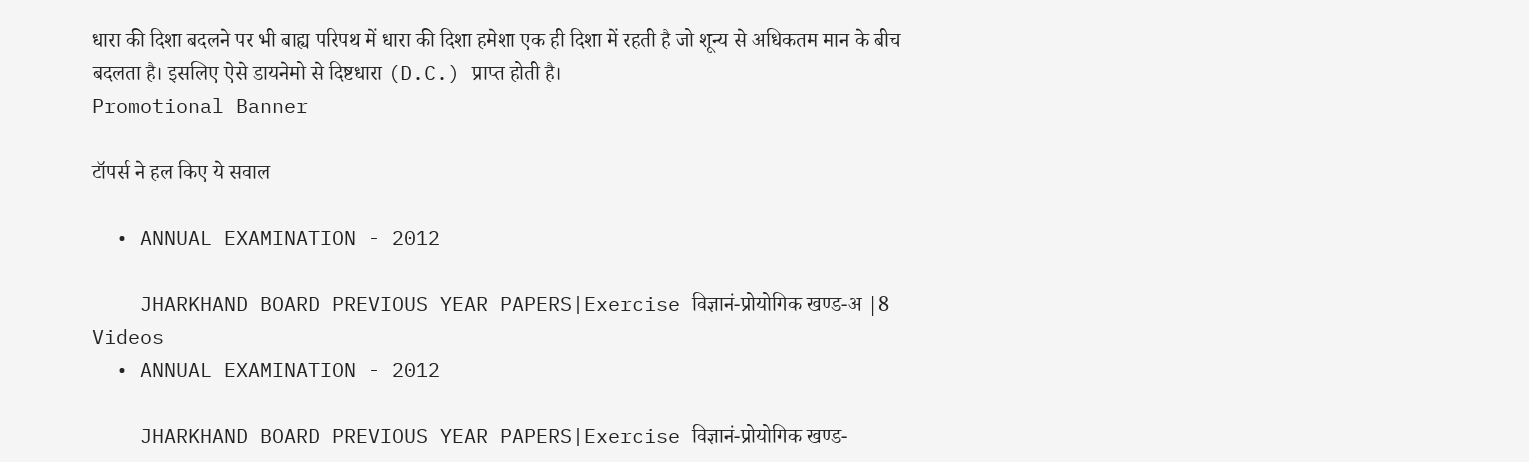धारा की दिशा बदलने पर भी बाह्य परिपथ में धारा की दिशा हमेशा एक ही दिशा में रहती है जो शून्य से अधिकतम मान के बीच बदलता है। इसलिए ऐसे डायनेमो से दिष्टधारा (D.C.) प्राप्त होती है।
Promotional Banner

टॉपर्स ने हल किए ये सवाल

  • ANNUAL EXAMINATION - 2012

    JHARKHAND BOARD PREVIOUS YEAR PAPERS|Exercise विज्ञानं-प्रोयोगिक खण्ड-अ |8 Videos
  • ANNUAL EXAMINATION - 2012

    JHARKHAND BOARD PREVIOUS YEAR PAPERS|Exercise विज्ञानं-प्रोयोगिक खण्ड-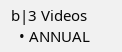b|3 Videos
  • ANNUAL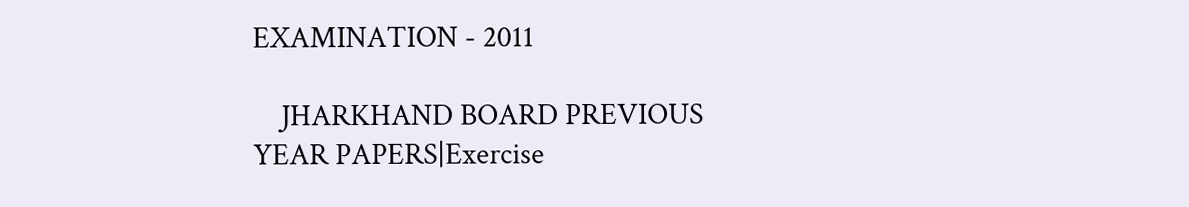EXAMINATION - 2011

    JHARKHAND BOARD PREVIOUS YEAR PAPERS|Exercise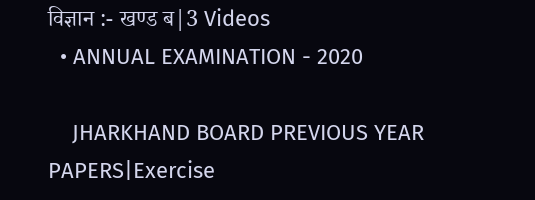विज्ञान :- खण्ड ब|3 Videos
  • ANNUAL EXAMINATION - 2020

    JHARKHAND BOARD PREVIOUS YEAR PAPERS|Exercise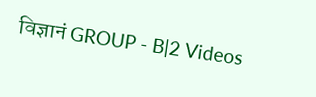विज्ञानं GROUP - B|2 Videos